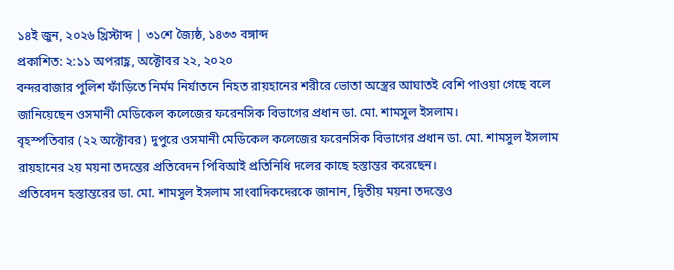১৪ই জুন, ২০২৬ খ্রিস্টাব্দ | ৩১শে জ্যৈষ্ঠ, ১৪৩৩ বঙ্গাব্দ
প্রকাশিত: ২:১১ অপরাহ্ণ, অক্টোবর ২২, ২০২০
বন্দরবাজার পুলিশ ফাঁড়িতে নির্মম নির্যাতনে নিহত রায়হানের শরীরে ভোতা অস্ত্রের আঘাতই বেশি পাওয়া গেছে বলে জানিয়েছেন ওসমানী মেডিকেল কলেজের ফরেনসিক বিভাগের প্রধান ডা. মো. শামসুল ইসলাম।
বৃহস্পতিবার (২২ অক্টোবর) দুপুরে ওসমানী মেডিকেল কলেজের ফরেনসিক বিভাগের প্রধান ডা. মো. শামসুল ইসলাম রায়হানের ২য় ময়না তদন্তের প্রতিবেদন পিবিআই প্রতিনিধি দলের কাছে হস্তান্তর করেছেন।
প্রতিবেদন হস্তান্তরের ডা. মো. শামসুল ইসলাম সাংবাদিকদেরকে জানান, দ্বিতীয় ময়না তদন্তেও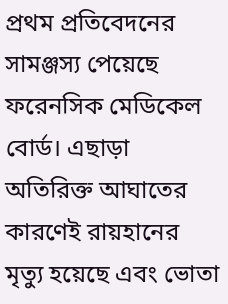প্রথম প্রতিবেদনের সামঞ্জস্য পেয়েছে ফরেনসিক মেডিকেল বোর্ড। এছাড়া অতিরিক্ত আঘাতের কারণেই রায়হানের মৃত্যু হয়েছে এবং ভোতা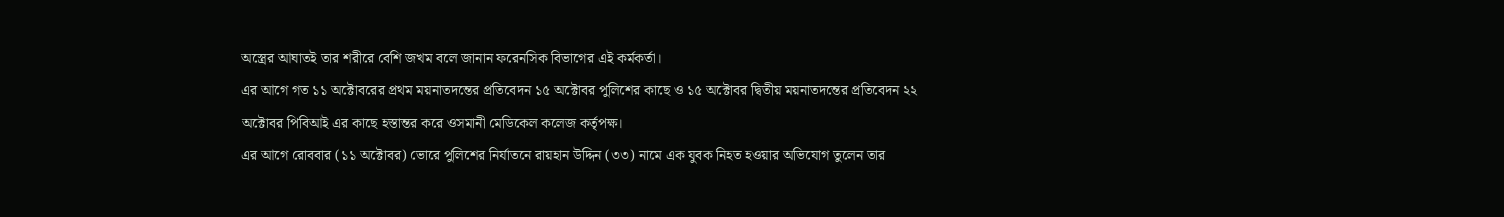অস্ত্রের আঘাতই তার শরীরে বেশি জখম বলে জানান ফরেনসিক বিভাগের এই কর্মকর্তা।
এর আগে গত ১১ অক্টোবরের প্রথম ময়নাতদন্তের প্রতিবেদন ১৫ অক্টোবর পুলিশের কাছে ও ১৫ অক্টোবর দ্বিতীয় ময়নাতদন্তের প্রতিবেদন ২২ অক্টোবর পিবিআই এর কাছে হস্তান্তর করে ওসমানী মেডিকেল কলেজ কর্তৃপক্ষ।
এর আগে রোববার (১১ অক্টোবর) ভোরে পুলিশের নির্যাতনে রায়হান উদ্দিন (৩৩) নামে এক যুবক নিহত হওয়ার অভিযোগ তুলেন তার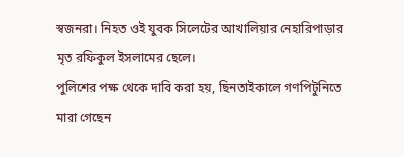স্বজনরা। নিহত ওই যুবক সিলেটের আখালিয়ার নেহারিপাড়ার মৃত রফিকুল ইসলামের ছেলে।
পুলিশের পক্ষ থেকে দাবি করা হয়, ছিনতাইকালে গণপিটুনিতে মারা গেছেন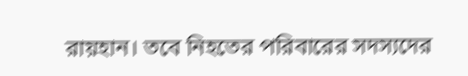রায়হান। তবে নিহতের পরিবারের সদস্যদের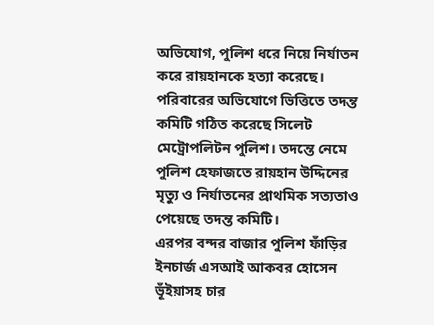অভিযোগ, পুলিশ ধরে নিয়ে নির্যাতন করে রায়হানকে হত্যা করেছে।
পরিবারের অভিযোগে ভিত্তিতে তদন্ত কমিটি গঠিত করেছে সিলেট মেট্রোপলিটন পুলিশ। তদন্তে নেমে পুলিশ হেফাজতে রায়হান উদ্দিনের মৃত্যু ও নির্যাতনের প্রাথমিক সত্যতাও পেয়েছে তদন্ত কমিটি।
এরপর বন্দর বাজার পুলিশ ফাঁড়ির ইনচার্জ এসআই আকবর হোসেন ভূঁইয়াসহ চার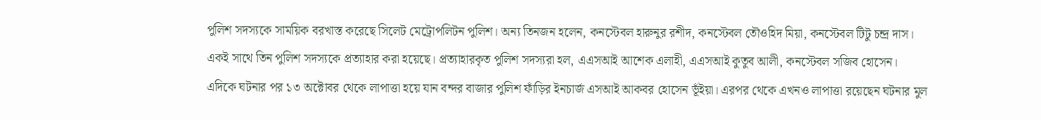পুলিশ সদস্যকে সাময়িক বরখাস্ত করেছে সিলেট মেট্রোপলিটন পুলিশ। অন্য তিনজন হলেন, কনস্টেবল হারুনুর রশীদ, কনস্টেবল তৌওহিদ মিয়া, কনস্টেবল টিটু চন্দ্র দাস।
একই সাথে তিন পুলিশ সদস্যকে প্রত্যাহার করা হয়েছে। প্রত্যাহারকৃত পুলিশ সদস্যরা হল, এএসআই আশেক এলাহী, এএসআই কুতুব আলী, কনস্টেবল সজিব হোসেন।
এদিকে ঘটনার পর ১৩ অক্টোবর থেকে লাপাত্তা হয়ে যান বন্দর বাজার পুলিশ ফাঁড়ির ইনচার্জ এসআই আকবর হোসেন ভূঁইয়া। এরপর থেকে এখনও লাপাত্তা রয়েছেন ঘটনার মুল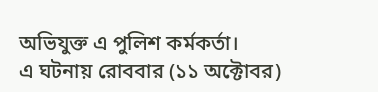অভিযুক্ত এ পুলিশ কর্মকর্তা।
এ ঘটনায় রোববার (১১ অক্টোবর)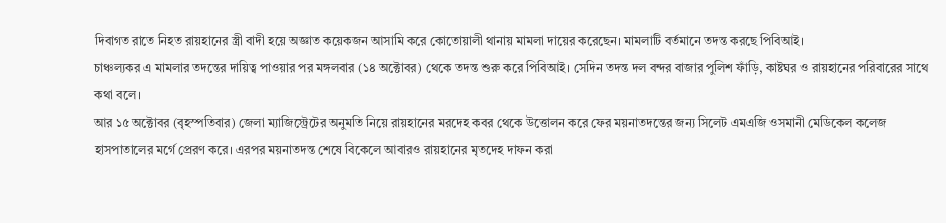দিবাগত রাতে নিহত রায়হানের স্ত্রী বাদী হয়ে অজ্ঞাত কয়েকজন আসামি করে কোতোয়ালী থানায় মামলা দায়ের করেছেন। মামলাটি বর্তমানে তদন্ত করছে পিবিআই।
চাঞ্চল্যকর এ মামলার তদন্তের দায়িত্ব পাওয়ার পর মঙ্গলবার (১৪ অক্টোবর) থেকে তদন্ত শুরু করে পিবিআই। সেদিন তদন্ত দল বন্দর বাজার পুলিশ ফাঁড়ি, কাষ্টঘর ও রায়হানের পরিবারের সাথে কথা বলে।
আর ১৫ অক্টোবর (বৃহস্পতিবার) জেলা ম্যাজিস্ট্রেটের অনুমতি নিয়ে রায়হানের মরদেহ কবর থেকে উত্তোলন করে ফের ময়নাতদন্তের জন্য সিলেট এমএজি ওসমানী মেডিকেল কলেজ হাসপাতালের মর্গে প্রেরণ করে। এরপর ময়নাতদন্ত শেষে বিকেলে আবারও রায়হানের মৃতদেহ দাফন করা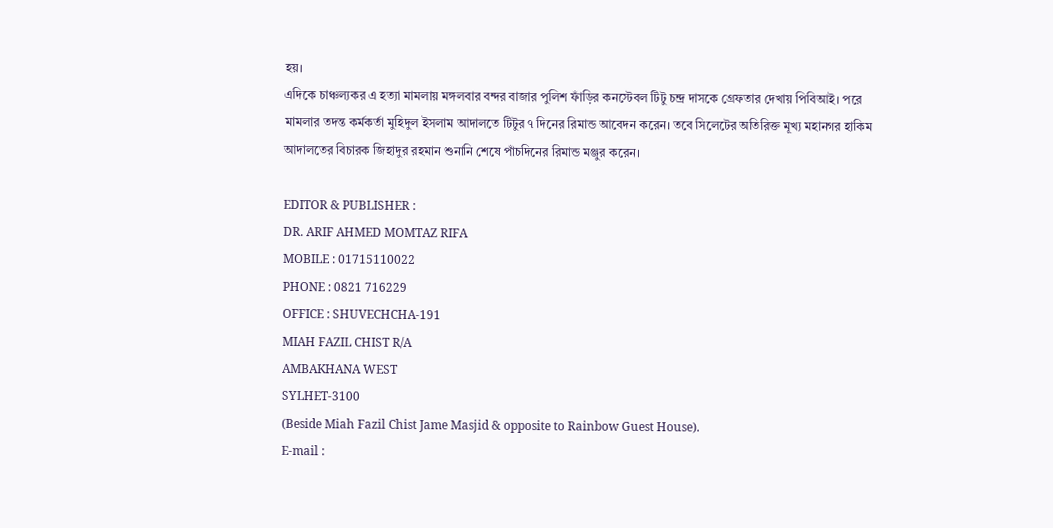হয়।
এদিকে চাঞ্চল্যকর এ হত্যা মামলায় মঙ্গলবার বন্দর বাজার পুলিশ ফাঁড়ির কনস্টেবল টিটু চন্দ্র দাসকে গ্রেফতার দেখায় পিবিআই। পরে মামলার তদন্ত কর্মকর্তা মুহিদুল ইসলাম আদালতে টিটুর ৭ দিনের রিমান্ড আবেদন করেন। তবে সিলেটের অতিরিক্ত মূখ্য মহানগর হাকিম আদালতের বিচারক জিহাদুর রহমান শুনানি শেষে পাঁচদিনের রিমান্ড মঞ্জুর করেন।

EDITOR & PUBLISHER :
DR. ARIF AHMED MOMTAZ RIFA
MOBILE : 01715110022
PHONE : 0821 716229
OFFICE : SHUVECHCHA-191
MIAH FAZIL CHIST R/A
AMBAKHANA WEST
SYLHET-3100
(Beside Miah Fazil Chist Jame Masjid & opposite to Rainbow Guest House).
E-mail :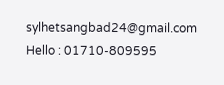sylhetsangbad24@gmail.com
Hello : 01710-809595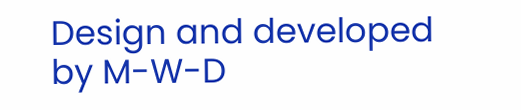Design and developed by M-W-D